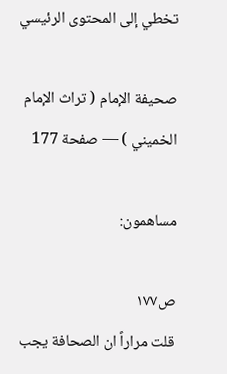تخطي إلى المحتوى الرئيسي

صحيفة الإمام ( تراث الإمام الخميني ) — صفحة 177

مساهمون:

ص١٧٧
قلت مراراً ان الصحافة يجب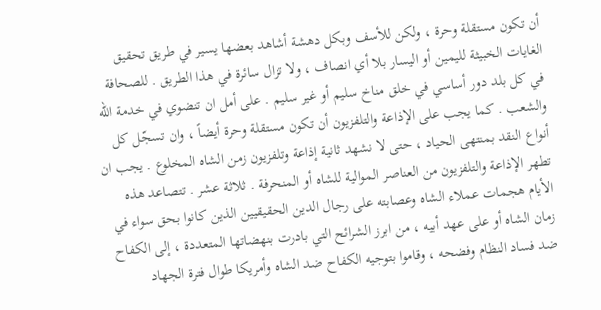أن تكون مستقلة وحرة ، ولكن للأسف وبكل دهشة أشاهد بعضها يسير في طريق تحقيق الغايات الخبيثة لليمين أو اليسار بلا أي انصاف ، ولا تزال سائرة في هذا الطريق . للصحافة في كل بلد دور أساسي في خلق مناخ سليم أو غير سليم . على أمل ان تنضوي في خدمة الله والشعب . كما يجب على الإذاعة والتلفزيون أن تكون مستقلة وحرة أيضاً ، وان تسجّل كل أنواع النقد بمنتهى الحياد ، حتى لا نشهد ثانية إذاعة وتلفزيون زمن الشاه المخلوع . يجب ان تطهر الإذاعة والتلفزيون من العناصر الموالية للشاه أو المنحرفة . ثلاثة عشر . تتصاعد هذه الأيام هجمات عملاء الشاه وعصابته على رجال الدين الحقيقيين الذين كانوا بحق سواء في زمان الشاه أو على عهد أبيه ، من ابرز الشرائح التي بادرت بنهضاتها المتعددة ، إلى الكفاح ضد فساد النظام وفضحه ، وقاموا بتوجيه الكفاح ضد الشاه وأمريكا طوال فترة الجهاد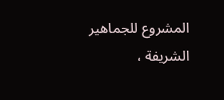المشروع للجماهير الشريفة ،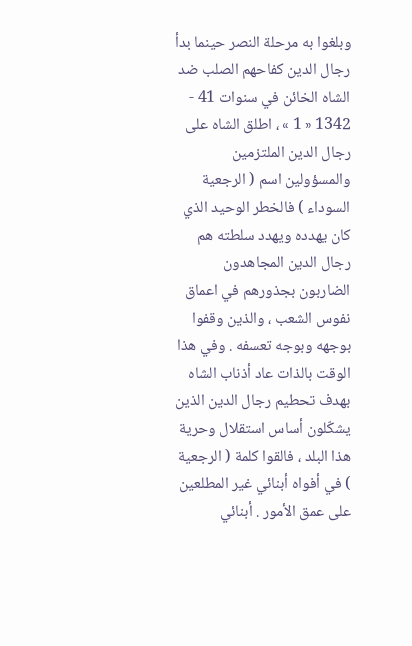وبلغوا به مرحلة النصر حينما بدأ رجال الدين كفاحهم الصلب ضد الشاه الخائن في سنوات 41 - 1342 « 1 » ، اطلق الشاه على رجال الدين الملتزمين والمسؤولين اسم ( الرجعية السوداء ) فالخطر الوحيد الذي كان يهدده ويهدد سلطته هم رجال الدين المجاهدون الضاربون بجذورهم في اعماق نفوس الشعب ، والذين وقفوا بوجهه وبوجه تعسفه . وفي هذا الوقت بالذات عاد أذناب الشاه بهدف تحطيم رجال الدين الذين يشكّلون أساس استقلال وحرية هذا البلد ، فالقوا كلمة ( الرجعية ) في أفواه أبنائي غير المطلعين على عمق الأمور . أبنائي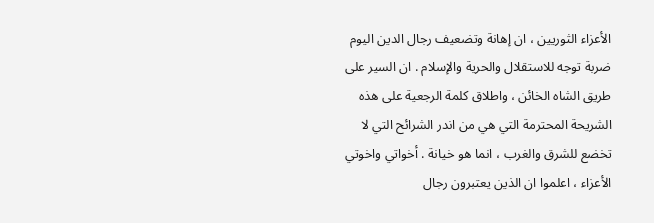الأعزاء الثوريين ، ان إهانة وتضعيف رجال الدين اليوم ضربة توجه للاستقلال والحرية والإسلام . ان السير على طريق الشاه الخائن ، واطلاق كلمة الرجعية على هذه الشريحة المحترمة التي هي من اندر الشرائح التي لا تخضع للشرق والغرب ، انما هو خيانة . أخواتي واخوتي الأعزاء ، اعلموا ان الذين يعتبرون رجال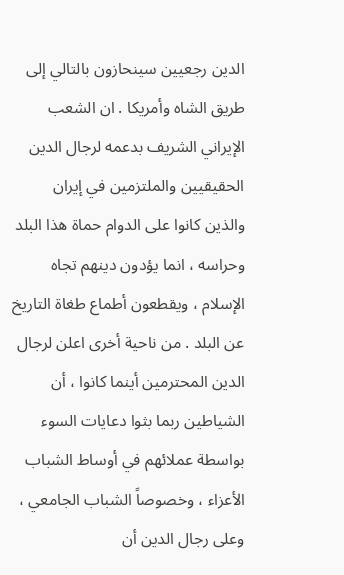الدين رجعيين سينحازون بالتالي إلى طريق الشاه وأمريكا . ان الشعب الإيراني الشريف بدعمه لرجال الدين الحقيقيين والملتزمين في إيران والذين كانوا على الدوام حماة هذا البلد وحراسه ، انما يؤدون دينهم تجاه الإسلام ، ويقطعون أطماع طغاة التاريخ عن البلد . من ناحية أخرى اعلن لرجال الدين المحترمين أينما كانوا ، أن الشياطين ربما بثوا دعايات السوء بواسطة عملائهم في أوساط الشباب الأعزاء ، وخصوصاً الشباب الجامعي ، وعلى رجال الدين أن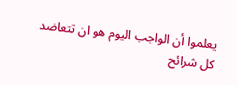يعلموا أن الواجب اليوم هو ان تتعاضد كل شرائح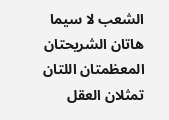الشعب لا سيما هاتان الشريحتان المعظمتان اللتان تمثلان العقل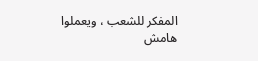المفكر للشعب ، ويعملوا
هامش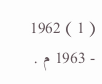( 1 ) 1962 - 1963 م .